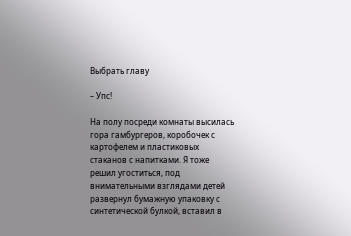Выбрать главу

– Упс!

На полу посреди комнаты высилась гора гамбургеров, коробочек с картофелем и пластиковых стаканов с напитками. Я тоже решил угоститься, под внимательными взглядами детей развернул бумажную упаковку с синтетической булкой, вставил в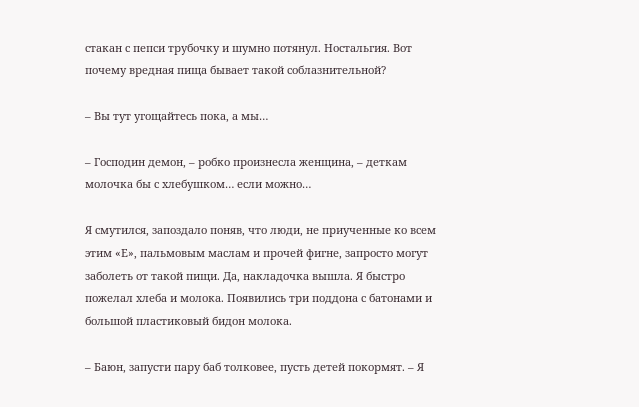стакан с пепси трубочку и шумно потянул. Ностальгия. Вот почему вредная пища бывает такой соблазнительной?

– Вы тут угощайтесь пока, а мы…

– Господин демон, – робко произнесла женщина, – деткам молочка бы с хлебушком… если можно…

Я смутился, запоздало поняв, что люди, не приученные ко всем этим «Е», пальмовым маслам и прочей фигне, запросто могут заболеть от такой пищи. Да, накладочка вышла. Я быстро пожелал хлеба и молока. Появились три поддона с батонами и большой пластиковый бидон молока.

– Баюн, запусти пару баб толковее, пусть детей покормят. – Я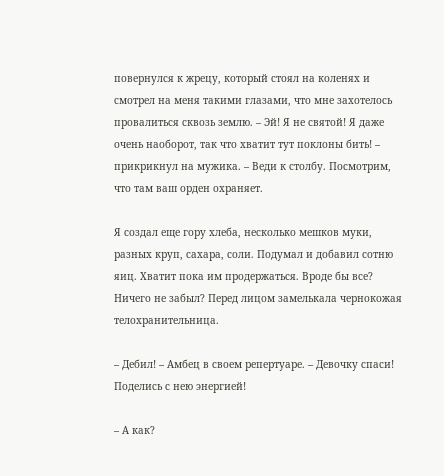повернулся к жрецу, который стоял на коленях и смотрел на меня такими глазами, что мне захотелось провалиться сквозь землю. – Эй! Я не святой! Я даже очень наоборот, так что хватит тут поклоны бить! – прикрикнул на мужика. – Веди к столбу. Посмотрим, что там ваш орден охраняет.

Я создал еще гору хлеба, несколько мешков муки, разных круп, сахара, соли. Подумал и добавил сотню яиц. Хватит пока им продержаться. Вроде бы все? Ничего не забыл? Перед лицом замелькала чернокожая телохранительница.

– Дебил! – Амбец в своем репертуаре. – Девочку спаси! Поделись с нею энергией!

– А как?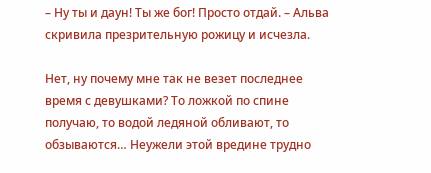– Ну ты и даун! Ты же бог! Просто отдай. – Альва скривила презрительную рожицу и исчезла.

Нет, ну почему мне так не везет последнее время с девушками? То ложкой по спине получаю, то водой ледяной обливают, то обзываются… Неужели этой вредине трудно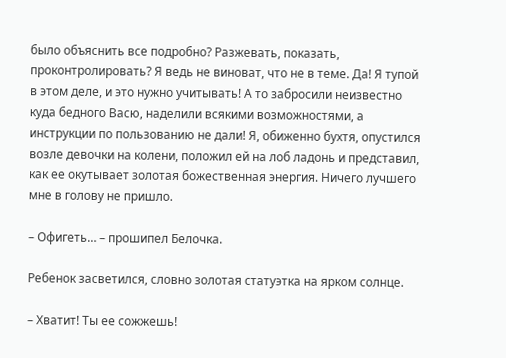было объяснить все подробно? Разжевать, показать, проконтролировать? Я ведь не виноват, что не в теме. Да! Я тупой в этом деле, и это нужно учитывать! А то забросили неизвестно куда бедного Васю, наделили всякими возможностями, а инструкции по пользованию не дали! Я, обиженно бухтя, опустился возле девочки на колени, положил ей на лоб ладонь и представил, как ее окутывает золотая божественная энергия. Ничего лучшего мне в голову не пришло.

– Офигеть… – прошипел Белочка.

Ребенок засветился, словно золотая статуэтка на ярком солнце.

– Хватит! Ты ее сожжешь!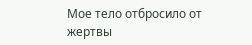Мое тело отбросило от жертвы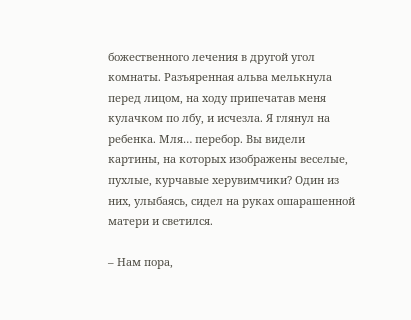божественного лечения в другой угол комнаты. Разъяренная альва мелькнула перед лицом, на ходу припечатав меня кулачком по лбу, и исчезла. Я глянул на ребенка. Мля… перебор. Вы видели картины, на которых изображены веселые, пухлые, курчавые херувимчики? Один из них, улыбаясь, сидел на руках ошарашенной матери и светился.

– Нам пора,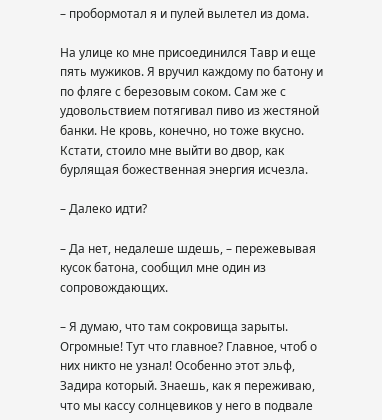– пробормотал я и пулей вылетел из дома.

На улице ко мне присоединился Тавр и еще пять мужиков. Я вручил каждому по батону и по фляге с березовым соком. Сам же с удовольствием потягивал пиво из жестяной банки. Не кровь, конечно, но тоже вкусно. Кстати, стоило мне выйти во двор, как бурлящая божественная энергия исчезла.

– Далеко идти?

– Да нет, недалеше шдешь, – пережевывая кусок батона, сообщил мне один из сопровождающих.

– Я думаю, что там сокровища зарыты. Огромные! Тут что главное? Главное, чтоб о них никто не узнал! Особенно этот эльф, Задира который. Знаешь, как я переживаю, что мы кассу солнцевиков у него в подвале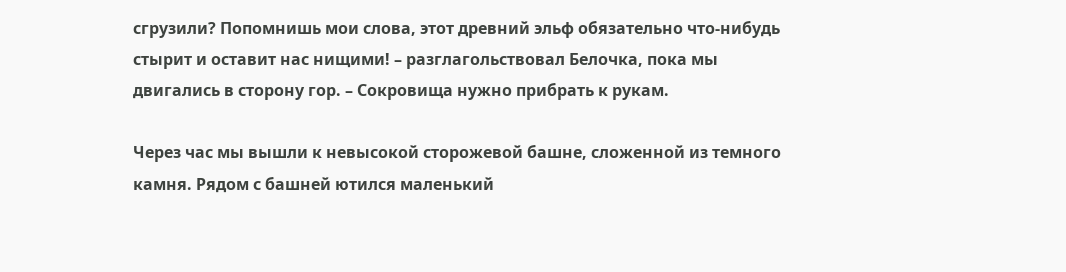сгрузили? Попомнишь мои слова, этот древний эльф обязательно что-нибудь стырит и оставит нас нищими! – разглагольствовал Белочка, пока мы двигались в сторону гор. – Сокровища нужно прибрать к рукам.

Через час мы вышли к невысокой сторожевой башне, сложенной из темного камня. Рядом с башней ютился маленький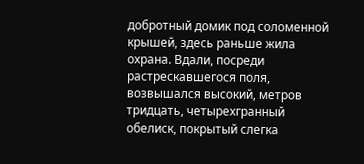добротный домик под соломенной крышей, здесь раньше жила охрана. Вдали, посреди растрескавшегося поля, возвышался высокий, метров тридцать, четырехгранный обелиск, покрытый слегка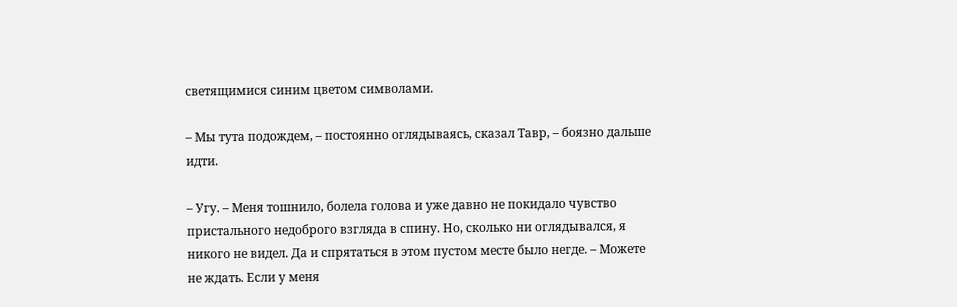светящимися синим цветом символами.

– Мы тута подождем, – постоянно оглядываясь, сказал Тавр, – боязно дальше идти.

– Угу. – Меня тошнило, болела голова и уже давно не покидало чувство пристального недоброго взгляда в спину. Но, сколько ни оглядывался, я никого не видел. Да и спрятаться в этом пустом месте было негде. – Можете не ждать. Если у меня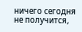ничего сегодня не получится,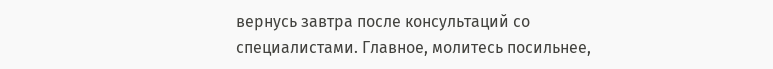вернусь завтра после консультаций со специалистами. Главное, молитесь посильнее,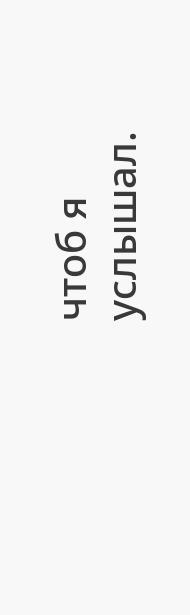чтоб я услышал.